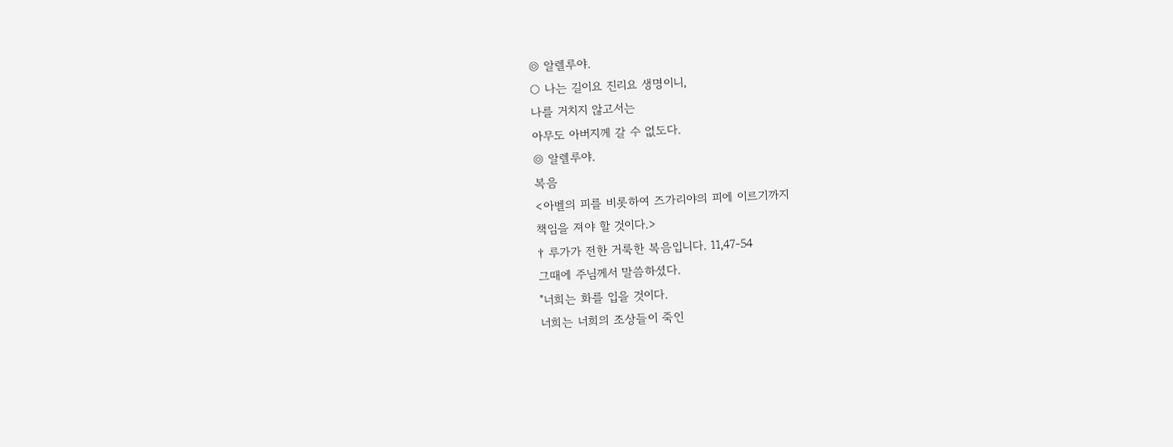◎ 알렐루야.
○ 나는 길이요 진리요 생명이니,
나를 거치지 않고서는
아무도 아버지께 갈 수 없도다.
◎ 알렐루야.
복음
<아벨의 피를 비롯하여 즈가리야의 피에 이르기까지
책임을 져야 할 것이다.>
† 루가가 전한 거룩한 복음입니다. 11,47-54
그때에 주님께서 말씀하셨다.
"너희는 화를 입을 것이다.
너희는 너희의 조상들이 죽인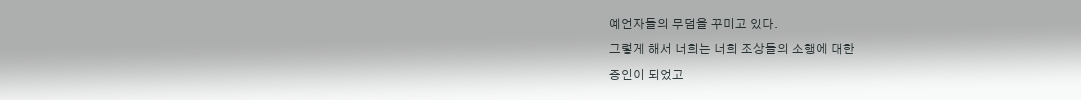예언자들의 무덤을 꾸미고 있다.
그렇게 해서 너희는 너희 조상들의 소행에 대한
증인이 되었고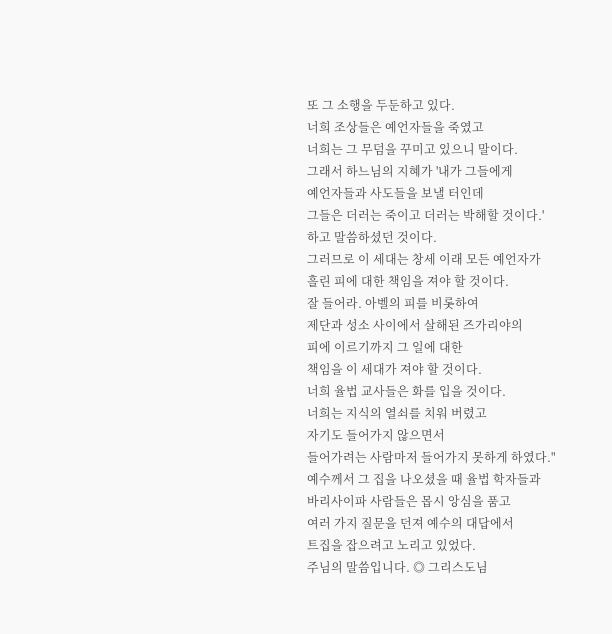또 그 소행을 두둔하고 있다.
너희 조상들은 예언자들을 죽였고
너희는 그 무덤을 꾸미고 있으니 말이다.
그래서 하느님의 지혜가 '내가 그들에게
예언자들과 사도들을 보낼 터인데
그들은 더러는 죽이고 더러는 박해할 것이다.'
하고 말씀하셨던 것이다.
그러므로 이 세대는 창세 이래 모든 예언자가
흘린 피에 대한 책임을 져야 할 것이다.
잘 들어라. 아벨의 피를 비롯하여
제단과 성소 사이에서 살해된 즈가리야의
피에 이르기까지 그 일에 대한
책임을 이 세대가 져야 할 것이다.
너희 율법 교사들은 화를 입을 것이다.
너희는 지식의 열쇠를 치워 버렸고
자기도 들어가지 않으면서
들어가려는 사람마저 들어가지 못하게 하였다."
예수께서 그 집을 나오셨을 때 율법 학자들과
바리사이파 사람들은 몹시 앙심을 품고
여러 가지 질문을 던져 예수의 대답에서
트집을 잡으려고 노리고 있었다.
주님의 말씀입니다. ◎ 그리스도님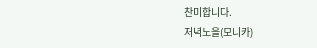찬미합니다.
저녁노을(모니카)